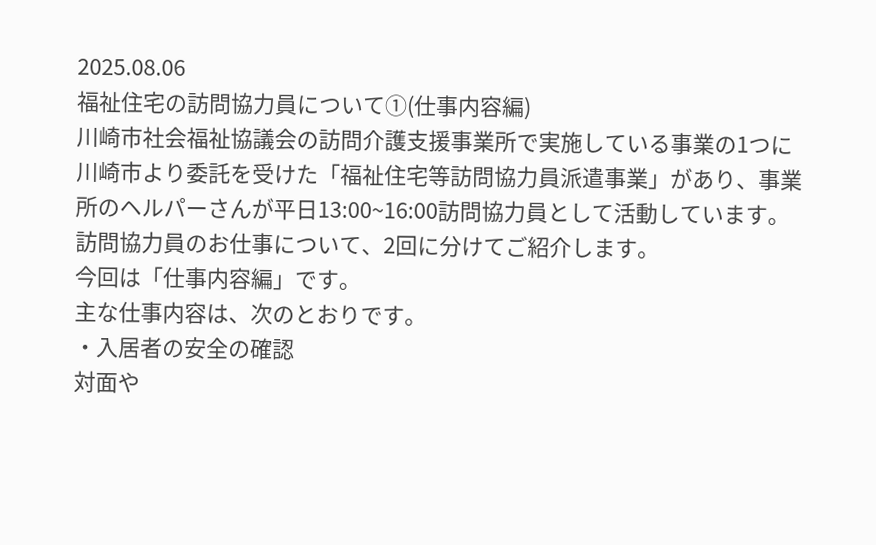2025.08.06
福祉住宅の訪問協力員について①(仕事内容編)
川崎市社会福祉協議会の訪問介護支援事業所で実施している事業の1つに川崎市より委託を受けた「福祉住宅等訪問協力員派遣事業」があり、事業所のヘルパーさんが平日13:00~16:00訪問協力員として活動しています。
訪問協力員のお仕事について、2回に分けてご紹介します。
今回は「仕事内容編」です。
主な仕事内容は、次のとおりです。
・入居者の安全の確認
対面や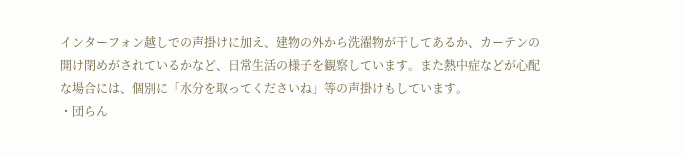インターフォン越しでの声掛けに加え、建物の外から洗濯物が干してあるか、カーテンの開け閉めがされているかなど、日常生活の様子を観察しています。また熱中症などが心配な場合には、個別に「水分を取ってくださいね」等の声掛けもしています。
・団らん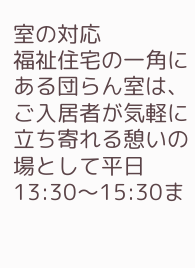室の対応
福祉住宅の一角にある団らん室は、ご入居者が気軽に立ち寄れる憩いの場として平日13:30〜15:30ま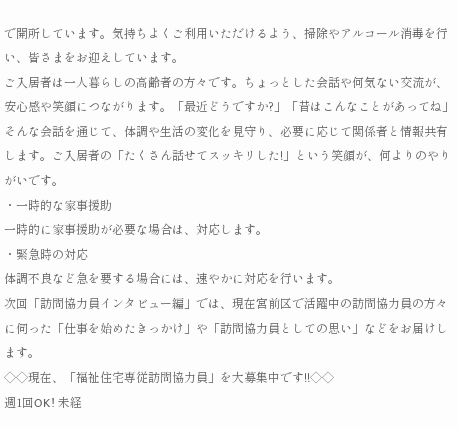で開所しています。気持ちよくご利用いただけるよう、掃除やアルコール消毒を行い、皆さまをお迎えしています。
ご入居者は一人暮らしの高齢者の方々です。ちょっとした会話や何気ない交流が、安心感や笑顔につながります。「最近どうですか?」「昔はこんなことがあってね」そんな会話を通じて、体調や生活の変化を見守り、必要に応じて関係者と情報共有します。ご入居者の「たくさん話せてスッキリした!」という笑顔が、何よりのやりがいです。
・一時的な家事援助
一時的に家事援助が必要な場合は、対応します。
・緊急時の対応
体調不良など急を要する場合には、速やかに対応を行います。
次回「訪問協力員インタビュー編」では、現在宮前区で活躍中の訪問協力員の方々に伺った「仕事を始めたきっかけ」や「訪問協力員としての思い」などをお届けします。
◇◇現在、「福祉住宅専従訪問協力員」を大募集中です!!◇◇
週1回OK! 未経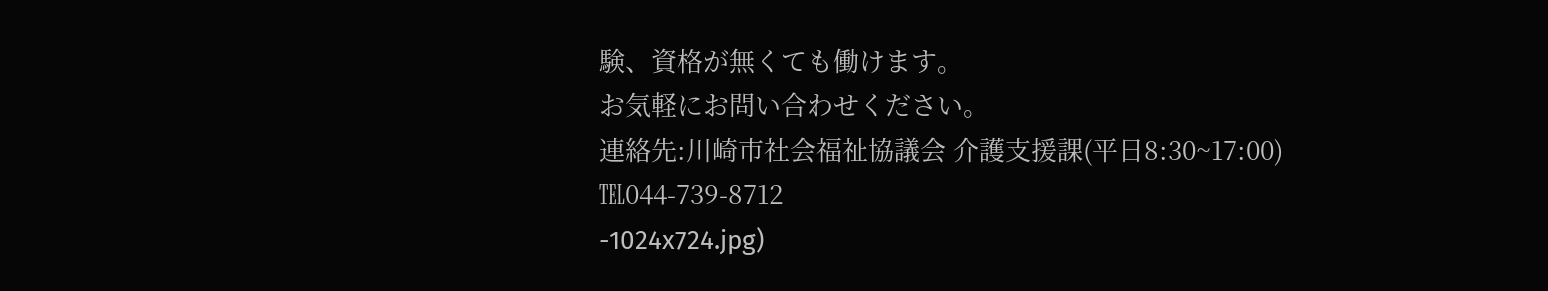験、資格が無くても働けます。
お気軽にお問い合わせください。
連絡先:川崎市社会福祉協議会 介護支援課(平日8:30~17:00)
℡044-739-8712
-1024x724.jpg)